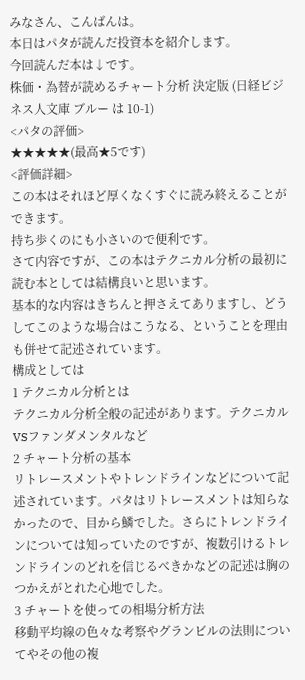みなさん、こんばんは。
本日はパタが読んだ投資本を紹介します。
今回読んだ本は↓です。
株価・為替が読めるチャート分析 決定版 (日経ビジネス人文庫 ブルー は 10-1)
<パタの評価>
★★★★★(最高★5です)
<評価詳細>
この本はそれほど厚くなくすぐに読み終えることができます。
持ち歩くのにも小さいので便利です。
さて内容ですが、この本はテクニカル分析の最初に読む本としては結構良いと思います。
基本的な内容はきちんと押さえてありますし、どうしてこのような場合はこうなる、ということを理由も併せて記述されています。
構成としては
1 テクニカル分析とは
テクニカル分析全般の記述があります。テクニカルVSファンダメンタルなど
2 チャート分析の基本
リトレースメントやトレンドラインなどについて記述されています。パタはリトレースメントは知らなかったので、目から鱗でした。さらにトレンドラインについては知っていたのですが、複数引けるトレンドラインのどれを信じるべきかなどの記述は胸のつかえがとれた心地でした。
3 チャートを使っての相場分析方法
移動平均線の色々な考察やグランビルの法則についてやその他の複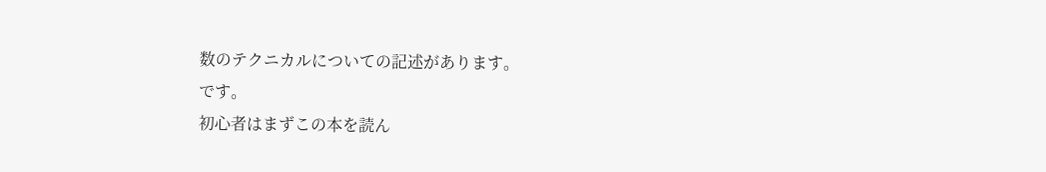数のテクニカルについての記述があります。
です。
初心者はまずこの本を読ん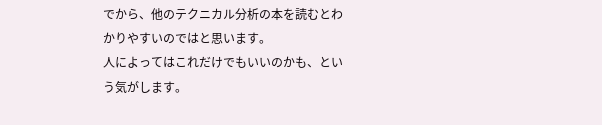でから、他のテクニカル分析の本を読むとわかりやすいのではと思います。
人によってはこれだけでもいいのかも、という気がします。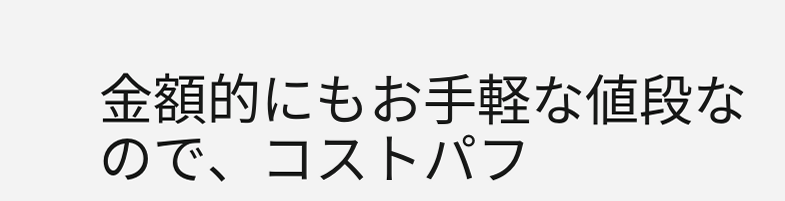金額的にもお手軽な値段なので、コストパフ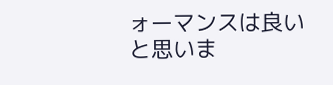ォーマンスは良いと思いま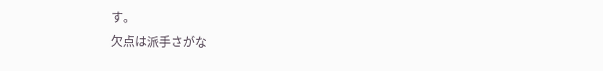す。
欠点は派手さがな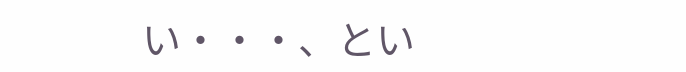い・・・、とい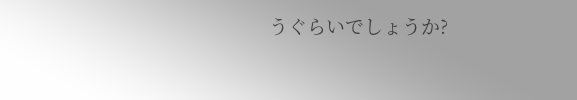うぐらいでしょうか?